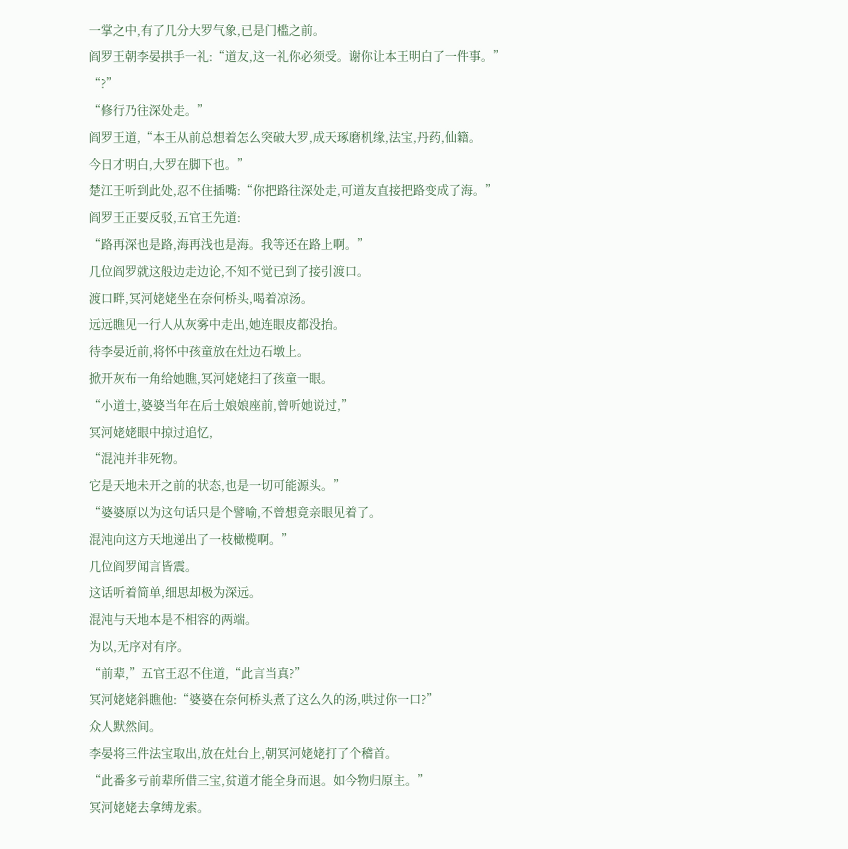一掌之中,有了几分大罗气象,已是门槛之前。
阎罗王朝李晏拱手一礼:“道友,这一礼你必须受。谢你让本王明白了一件事。”
“?”
“修行乃往深处走。”
阎罗王道,“本王从前总想着怎么突破大罗,成天琢磨机缘,法宝,丹药,仙籍。
今日才明白,大罗在脚下也。”
楚江王听到此处,忍不住插嘴:“你把路往深处走,可道友直接把路变成了海。”
阎罗王正要反驳,五官王先道:
“路再深也是路,海再浅也是海。我等还在路上啊。”
几位阎罗就这般边走边论,不知不觉已到了接引渡口。
渡口畔,冥河姥姥坐在奈何桥头,喝着凉汤。
远远瞧见一行人从灰雾中走出,她连眼皮都没抬。
待李晏近前,将怀中孩童放在灶边石墩上。
掀开灰布一角给她瞧,冥河姥姥扫了孩童一眼。
“小道士,婆婆当年在后土娘娘座前,曾听她说过,”
冥河姥姥眼中掠过追忆,
“混沌并非死物。
它是天地未开之前的状态,也是一切可能源头。”
“婆婆原以为这句话只是个譬喻,不曾想竟亲眼见着了。
混沌向这方天地递出了一枝橄榄啊。”
几位阎罗闻言皆震。
这话听着简单,细思却极为深远。
混沌与天地本是不相容的两端。
为以,无序对有序。
“前辈,”五官王忍不住道,“此言当真?”
冥河姥姥斜瞧他:“婆婆在奈何桥头煮了这么久的汤,哄过你一口?”
众人默然间。
李晏将三件法宝取出,放在灶台上,朝冥河姥姥打了个稽首。
“此番多亏前辈所借三宝,贫道才能全身而退。如今物归原主。”
冥河姥姥去拿缚龙索。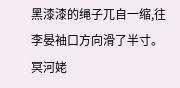黑漆漆的绳子兀自一缩,往李晏袖口方向滑了半寸。
冥河姥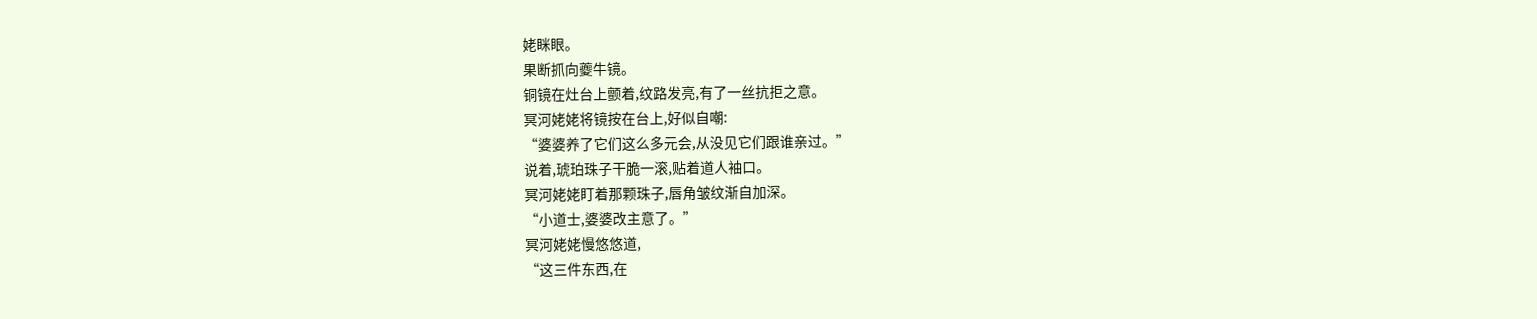姥眯眼。
果断抓向夔牛镜。
铜镜在灶台上颤着,纹路发亮,有了一丝抗拒之意。
冥河姥姥将镜按在台上,好似自嘲:
“婆婆养了它们这么多元会,从没见它们跟谁亲过。”
说着,琥珀珠子干脆一滚,贴着道人袖口。
冥河姥姥盯着那颗珠子,唇角皱纹渐自加深。
“小道士,婆婆改主意了。”
冥河姥姥慢悠悠道,
“这三件东西,在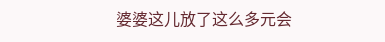婆婆这儿放了这么多元会